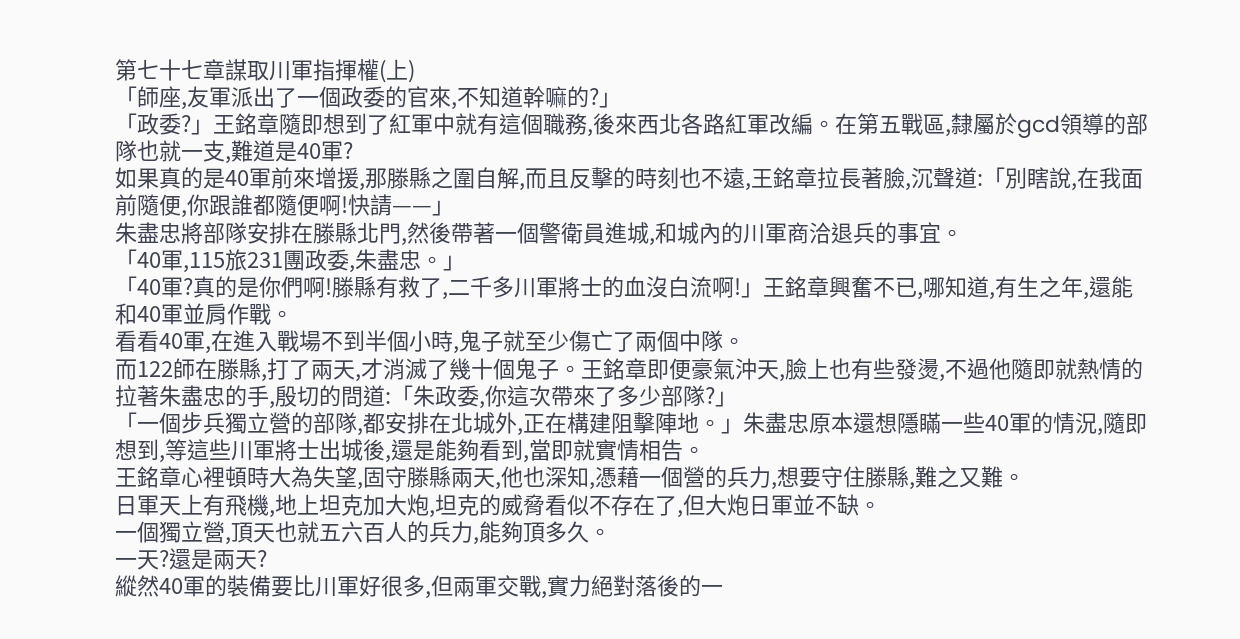第七十七章謀取川軍指揮權(上)
「師座,友軍派出了一個政委的官來,不知道幹嘛的?」
「政委?」王銘章隨即想到了紅軍中就有這個職務,後來西北各路紅軍改編。在第五戰區,隸屬於gcd領導的部隊也就一支,難道是40軍?
如果真的是40軍前來增援,那滕縣之圍自解,而且反擊的時刻也不遠,王銘章拉長著臉,沉聲道:「別瞎說,在我面前隨便,你跟誰都隨便啊!快請——」
朱盡忠將部隊安排在滕縣北門,然後帶著一個警衛員進城,和城內的川軍商洽退兵的事宜。
「40軍,115旅231團政委,朱盡忠。」
「40軍?真的是你們啊!滕縣有救了,二千多川軍將士的血沒白流啊!」王銘章興奮不已,哪知道,有生之年,還能和40軍並肩作戰。
看看40軍,在進入戰場不到半個小時,鬼子就至少傷亡了兩個中隊。
而122師在滕縣,打了兩天,才消滅了幾十個鬼子。王銘章即便豪氣沖天,臉上也有些發燙,不過他隨即就熱情的拉著朱盡忠的手,殷切的問道:「朱政委,你這次帶來了多少部隊?」
「一個步兵獨立營的部隊,都安排在北城外,正在構建阻擊陣地。」朱盡忠原本還想隱瞞一些40軍的情況,隨即想到,等這些川軍將士出城後,還是能夠看到,當即就實情相告。
王銘章心裡頓時大為失望,固守滕縣兩天,他也深知,憑藉一個營的兵力,想要守住滕縣,難之又難。
日軍天上有飛機,地上坦克加大炮,坦克的威脅看似不存在了,但大炮日軍並不缺。
一個獨立營,頂天也就五六百人的兵力,能夠頂多久。
一天?還是兩天?
縱然40軍的裝備要比川軍好很多,但兩軍交戰,實力絕對落後的一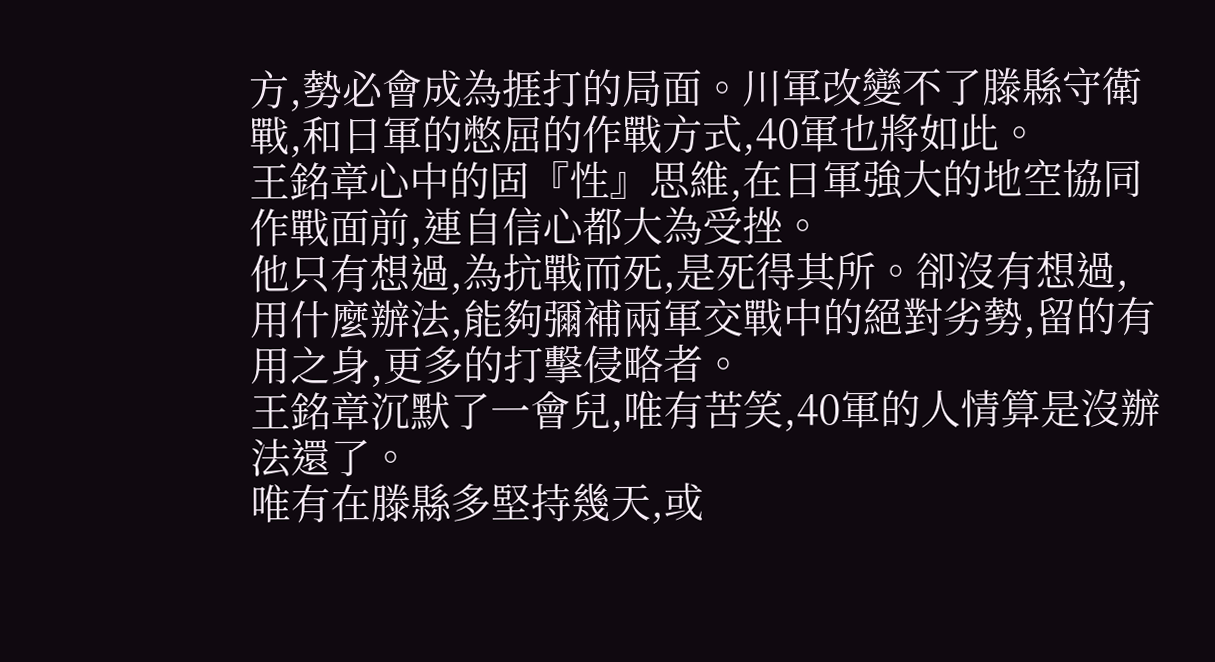方,勢必會成為捱打的局面。川軍改變不了滕縣守衛戰,和日軍的憋屈的作戰方式,40軍也將如此。
王銘章心中的固『性』思維,在日軍強大的地空協同作戰面前,連自信心都大為受挫。
他只有想過,為抗戰而死,是死得其所。卻沒有想過,用什麼辦法,能夠彌補兩軍交戰中的絕對劣勢,留的有用之身,更多的打擊侵略者。
王銘章沉默了一會兒,唯有苦笑,40軍的人情算是沒辦法還了。
唯有在滕縣多堅持幾天,或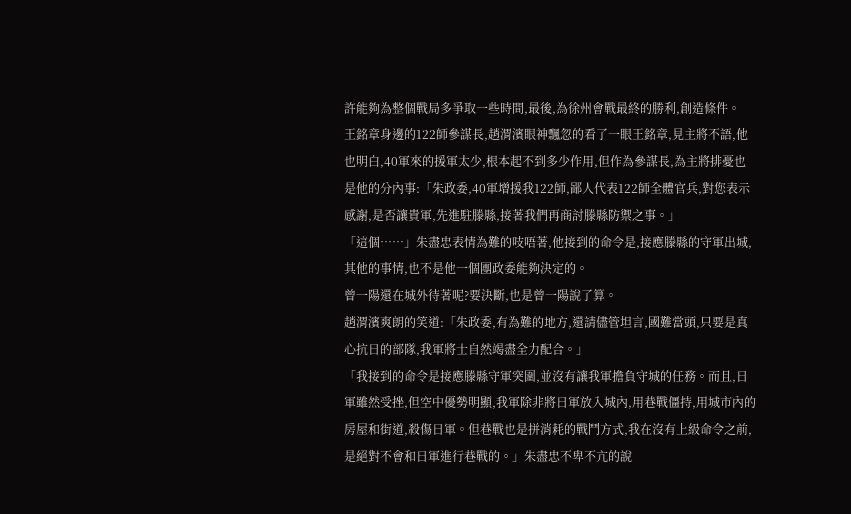許能夠為整個戰局多爭取一些時間,最後,為徐州會戰最終的勝利,創造條件。
王銘章身邊的122師參謀長,趙渭濱眼神飄忽的看了一眼王銘章,見主將不語,他也明白,40軍來的援軍太少,根本起不到多少作用,但作為參謀長,為主將排憂也是他的分內事:「朱政委,40軍增援我122師,鄙人代表122師全體官兵,對您表示感謝,是否讓貴軍,先進駐滕縣,接著我們再商討滕縣防禦之事。」
「這個……」朱盡忠表情為難的吱唔著,他接到的命令是,接應滕縣的守軍出城,其他的事情,也不是他一個團政委能夠決定的。
曾一陽還在城外待著呢?要決斷,也是曾一陽說了算。
趙渭濱爽朗的笑道:「朱政委,有為難的地方,還請儘管坦言,國難當頭,只要是真心抗日的部隊,我軍將士自然竭盡全力配合。」
「我接到的命令是接應滕縣守軍突圍,並沒有讓我軍擔負守城的任務。而且,日軍雖然受挫,但空中優勢明顯,我軍除非將日軍放入城內,用巷戰僵持,用城市內的房屋和街道,殺傷日軍。但巷戰也是拼消耗的戰鬥方式,我在沒有上級命令之前,是絕對不會和日軍進行巷戰的。」朱盡忠不卑不亢的說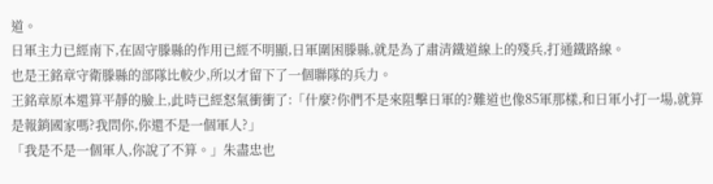道。
日軍主力已經南下,在固守滕縣的作用已經不明顯,日軍圍困滕縣,就是為了肅清鐵道線上的殘兵,打通鐵路線。
也是王銘章守衛滕縣的部隊比較少,所以才留下了一個聯隊的兵力。
王銘章原本還算平靜的臉上,此時已經怒氣衝衝了:「什麼?你們不是來阻擊日軍的?難道也像85軍那樣,和日軍小打一場,就算是報銷國家嗎?我問你,你還不是一個軍人?」
「我是不是一個軍人,你說了不算。」朱盡忠也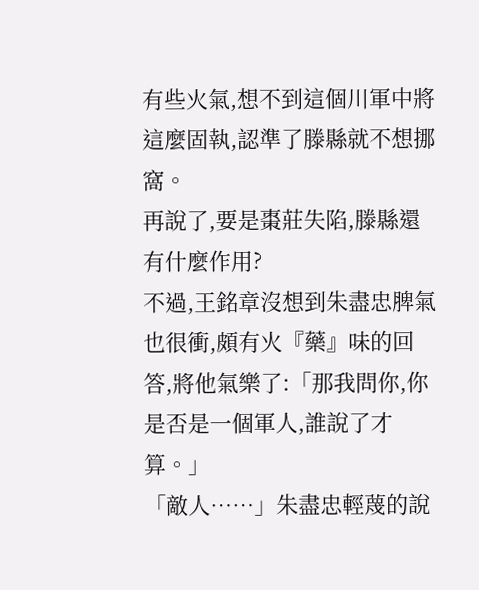有些火氣,想不到這個川軍中將這麼固執,認準了滕縣就不想挪窩。
再說了,要是棗莊失陷,滕縣還有什麼作用?
不過,王銘章沒想到朱盡忠脾氣也很衝,頗有火『藥』味的回答,將他氣樂了:「那我問你,你是否是一個軍人,誰說了才算。」
「敵人……」朱盡忠輕蔑的說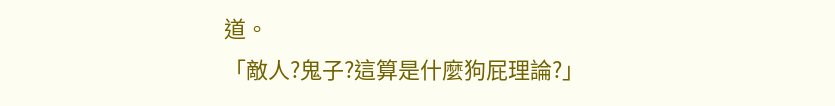道。
「敵人?鬼子?這算是什麼狗屁理論?」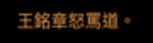王銘章怒罵道。